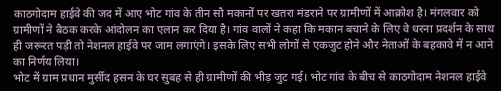काठगोदाम हाईवे की जद में आए भोट गांव के तीन सौ मकानों पर खतरा मंडराने पर ग्रामीणों में आक्रोश है। मंगलवार को ग्रामीणों ने बैठक करके आंदोलन का एलान कर दिया है। गांव वालों ने कहा कि मकान बचाने के लिए वे धरना प्रदर्शन के साथ ही जरूरत पड़ी तो नेशनल हाईवे पर जाम लगाएंगे। इसके लिए सभी लोगों से एकजुट होने और नेताओं के बहकावे में न आने का निर्णय लिया।
भोट में ग्राम प्रधान मुर्सीद हसन के घर सुबह से ही ग्रामीणों की भीड़ जुट गई। भोट गांव के बीच से काठगोदाम नेशनल हाईवे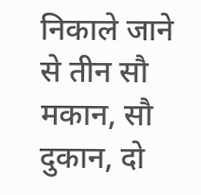निकाले जाने से तीन सौ मकान, सौ दुकान, दो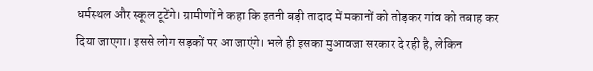धर्मस्थल और स्कूल टूटेंगे। ग्रामीणों ने कहा कि इतनी बड़ी तादाद में मकानों को तोड़कर गांव को तबाह कर दिया जाएगा। इससे लोग सड़कों पर आ जाएंगे। भले ही इसका मुआवजा सरकार दे रही है, लेकिन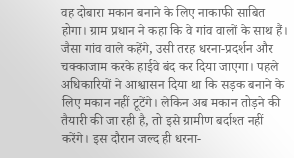वह दोबारा मकान बनाने के लिए नाकाफी साबित होगा। ग्राम प्रधान ने कहा कि वे गांव वालों के साथ हैं।
जैसा गांव वाले कहेंगे, उसी तरह धरना-प्रदर्शन और चक्काजाम करके हाईवे बंद कर दिया जाएगा। पहले अधिकारियों ने आश्वासन दिया था कि सड़क बनाने के लिए मकान नहीं टूटेंगे। लेकिन अब मकान तोड़ने की तैयारी की जा रही है, तो इसे ग्रामीण बर्दाश्त नहीं करेंगे। इस दौरान जल्द ही धरना-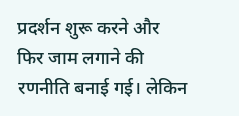प्रदर्शन शुरू करने और फिर जाम लगाने की रणनीति बनाई गई। लेकिन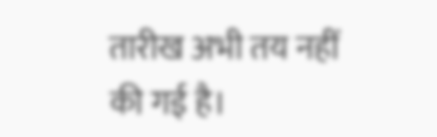तारीख अभी तय नहीं की गई है।